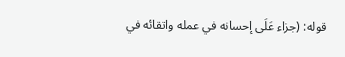قوله: (جزاء عَلَى إحسانه في عمله واتقائه في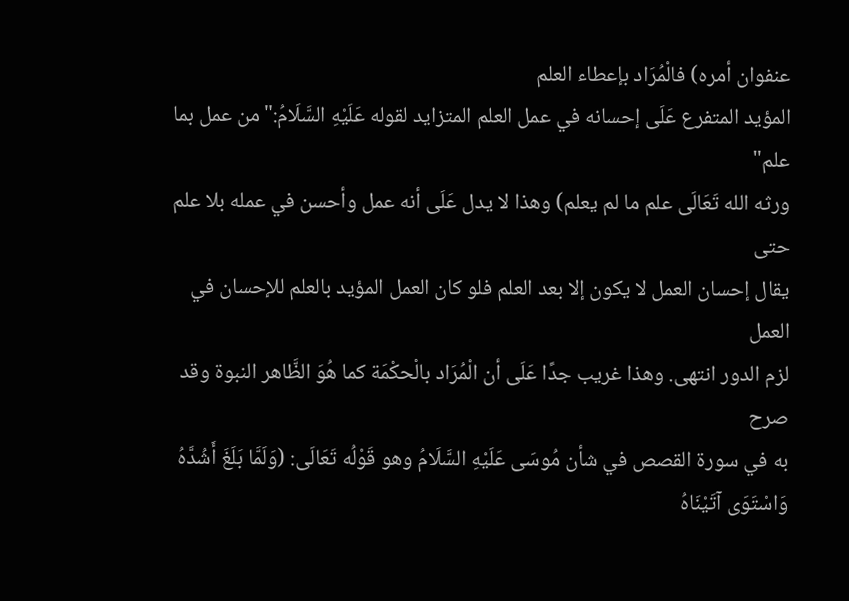عنفوان أمره) فالْمُرَاد بإعطاء العلم
المؤيد المتفرع عَلَى إحسانه في عمل العلم المتزايد لقوله عَلَيْهِ السَّلَامُ:"من عمل بما علم"
ورثه الله تَعَالَى علم ما لم يعلم) وهذا لا يدل عَلَى أنه عمل وأحسن في عمله بلا علم حتى
يقال إحسان العمل لا يكون إلا بعد العلم فلو كان العمل المؤيد بالعلم للإحسان في العمل
لزم الدور انتهى. وهذا غريب جدًا عَلَى أن الْمُرَاد بالْحكْمَة كما هُوَ الظَّاهر النبوة وقد صرح
به في سورة القصص في شأن مُوسَى عَلَيْهِ السَّلَامُ وهو قَوْلُه تَعَالَى: (وَلَمَّا بَلَغَ أَشُدَّهُ وَاسْتَوَى آتَيْنَاهُ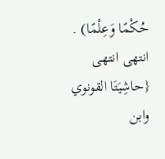حُكْمًا وَعِلْمًا) . انتهى انتهى {حاشِيَتَا القونوي وابن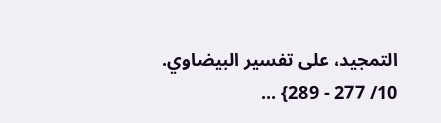التمجيد، على تفسير البيضاوي. 10/ 277 - 289} ...